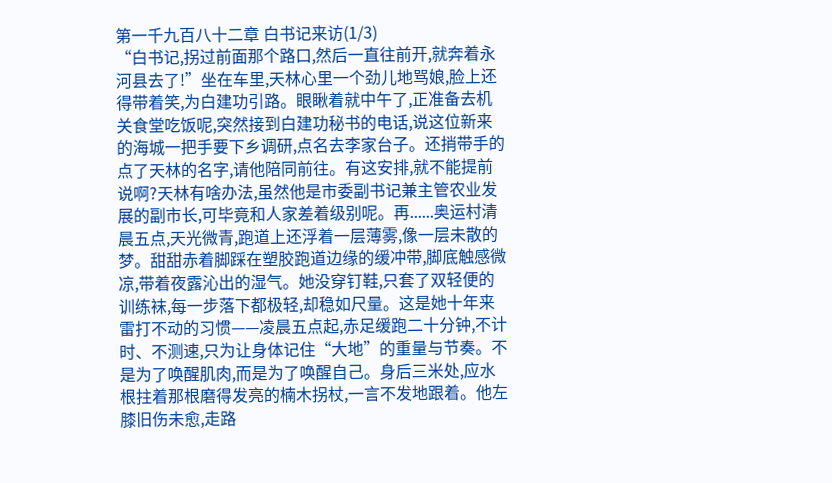第一千九百八十二章 白书记来访(1/3)
“白书记,拐过前面那个路口,然后一直往前开,就奔着永河县去了!”坐在车里,天林心里一个劲儿地骂娘,脸上还得带着笑,为白建功引路。眼瞅着就中午了,正准备去机关食堂吃饭呢,突然接到白建功秘书的电话,说这位新来的海城一把手要下乡调研,点名去李家台子。还捎带手的点了天林的名字,请他陪同前往。有这安排,就不能提前说啊?天林有啥办法,虽然他是市委副书记兼主管农业发展的副市长,可毕竟和人家差着级别呢。再......奥运村清晨五点,天光微青,跑道上还浮着一层薄雾,像一层未散的梦。甜甜赤着脚踩在塑胶跑道边缘的缓冲带,脚底触感微凉,带着夜露沁出的湿气。她没穿钉鞋,只套了双轻便的训练袜,每一步落下都极轻,却稳如尺量。这是她十年来雷打不动的习惯——凌晨五点起,赤足缓跑二十分钟,不计时、不测速,只为让身体记住“大地”的重量与节奏。不是为了唤醒肌肉,而是为了唤醒自己。身后三米处,应水根拄着那根磨得发亮的楠木拐杖,一言不发地跟着。他左膝旧伤未愈,走路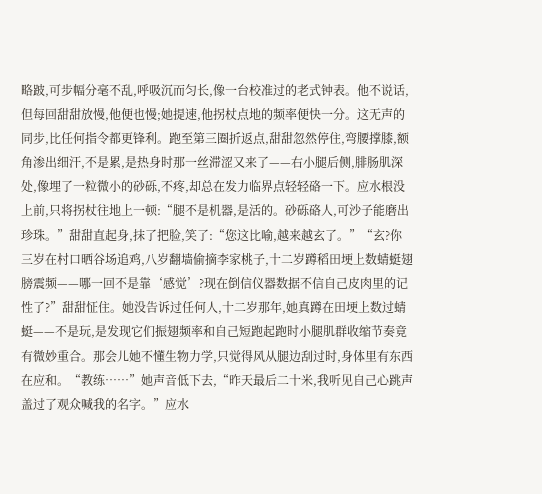略跛,可步幅分毫不乱,呼吸沉而匀长,像一台校准过的老式钟表。他不说话,但每回甜甜放慢,他便也慢;她提速,他拐杖点地的频率便快一分。这无声的同步,比任何指令都更锋利。跑至第三圈折返点,甜甜忽然停住,弯腰撑膝,额角渗出细汗,不是累,是热身时那一丝滞涩又来了——右小腿后侧,腓肠肌深处,像埋了一粒微小的砂砾,不疼,却总在发力临界点轻轻硌一下。应水根没上前,只将拐杖往地上一顿:“腿不是机器,是活的。砂砾硌人,可沙子能磨出珍珠。”甜甜直起身,抹了把脸,笑了:“您这比喻,越来越玄了。”“玄?你三岁在村口晒谷场追鸡,八岁翻墙偷摘李家桃子,十二岁蹲稻田埂上数蜻蜓翅膀震频——哪一回不是靠‘感觉’?现在倒信仪器数据不信自己皮肉里的记性了?”甜甜怔住。她没告诉过任何人,十二岁那年,她真蹲在田埂上数过蜻蜓——不是玩,是发现它们振翅频率和自己短跑起跑时小腿肌群收缩节奏竟有微妙重合。那会儿她不懂生物力学,只觉得风从腿边刮过时,身体里有东西在应和。“教练……”她声音低下去,“昨天最后二十米,我听见自己心跳声盖过了观众喊我的名字。”应水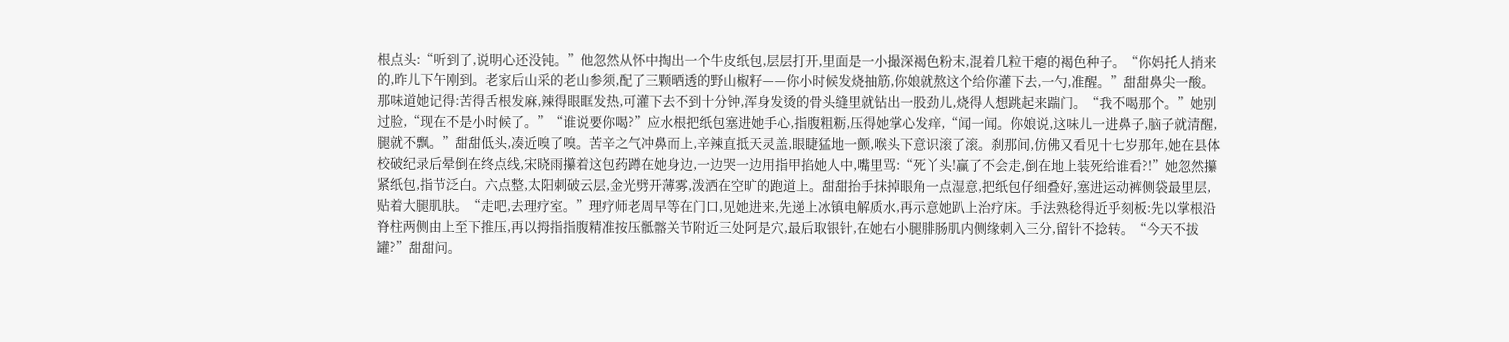根点头:“听到了,说明心还没钝。”他忽然从怀中掏出一个牛皮纸包,层层打开,里面是一小撮深褐色粉末,混着几粒干瘪的褐色种子。“你妈托人捎来的,昨儿下午刚到。老家后山采的老山参须,配了三颗晒透的野山椒籽——你小时候发烧抽筋,你娘就熬这个给你灌下去,一勺,准醒。”甜甜鼻尖一酸。那味道她记得:苦得舌根发麻,辣得眼眶发热,可灌下去不到十分钟,浑身发烫的骨头缝里就钻出一股劲儿,烧得人想跳起来踹门。“我不喝那个。”她别过脸,“现在不是小时候了。”“谁说要你喝?”应水根把纸包塞进她手心,指腹粗粝,压得她掌心发痒,“闻一闻。你娘说,这味儿一进鼻子,脑子就清醒,腿就不飘。”甜甜低头,凑近嗅了嗅。苦辛之气冲鼻而上,辛辣直抵天灵盖,眼睫猛地一颤,喉头下意识滚了滚。刹那间,仿佛又看见十七岁那年,她在县体校破纪录后晕倒在终点线,宋晓雨攥着这包药蹲在她身边,一边哭一边用指甲掐她人中,嘴里骂:“死丫头!赢了不会走,倒在地上装死给谁看?!”她忽然攥紧纸包,指节泛白。六点整,太阳刺破云层,金光劈开薄雾,泼洒在空旷的跑道上。甜甜抬手抹掉眼角一点湿意,把纸包仔细叠好,塞进运动裤侧袋最里层,贴着大腿肌肤。“走吧,去理疗室。”理疗师老周早等在门口,见她进来,先递上冰镇电解质水,再示意她趴上治疗床。手法熟稔得近乎刻板:先以掌根沿脊柱两侧由上至下推压,再以拇指指腹精准按压骶髂关节附近三处阿是穴,最后取银针,在她右小腿腓肠肌内侧缘刺入三分,留针不捻转。“今天不拔罐?”甜甜问。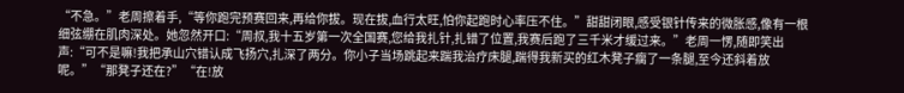“不急。”老周擦着手,“等你跑完预赛回来,再给你拔。现在拔,血行太旺,怕你起跑时心率压不住。”甜甜闭眼,感受银针传来的微胀感,像有一根细弦绷在肌肉深处。她忽然开口:“周叔,我十五岁第一次全国赛,您给我扎针,扎错了位置,我赛后跑了三千米才缓过来。”老周一愣,随即笑出声:“可不是嘛!我把承山穴错认成飞扬穴,扎深了两分。你小子当场跳起来踹我治疗床腿,踹得我新买的红木凳子瘸了一条腿,至今还斜着放呢。”“那凳子还在?”“在!放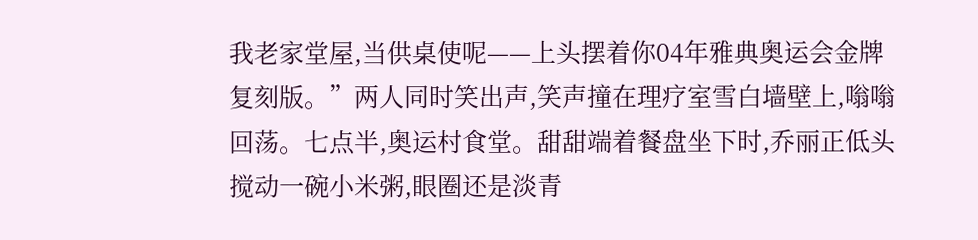我老家堂屋,当供桌使呢——上头摆着你04年雅典奥运会金牌复刻版。”两人同时笑出声,笑声撞在理疗室雪白墙壁上,嗡嗡回荡。七点半,奥运村食堂。甜甜端着餐盘坐下时,乔丽正低头搅动一碗小米粥,眼圈还是淡青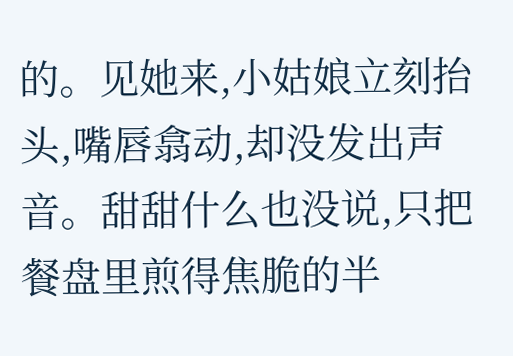的。见她来,小姑娘立刻抬头,嘴唇翕动,却没发出声音。甜甜什么也没说,只把餐盘里煎得焦脆的半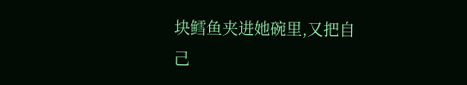块鳕鱼夹进她碗里,又把自己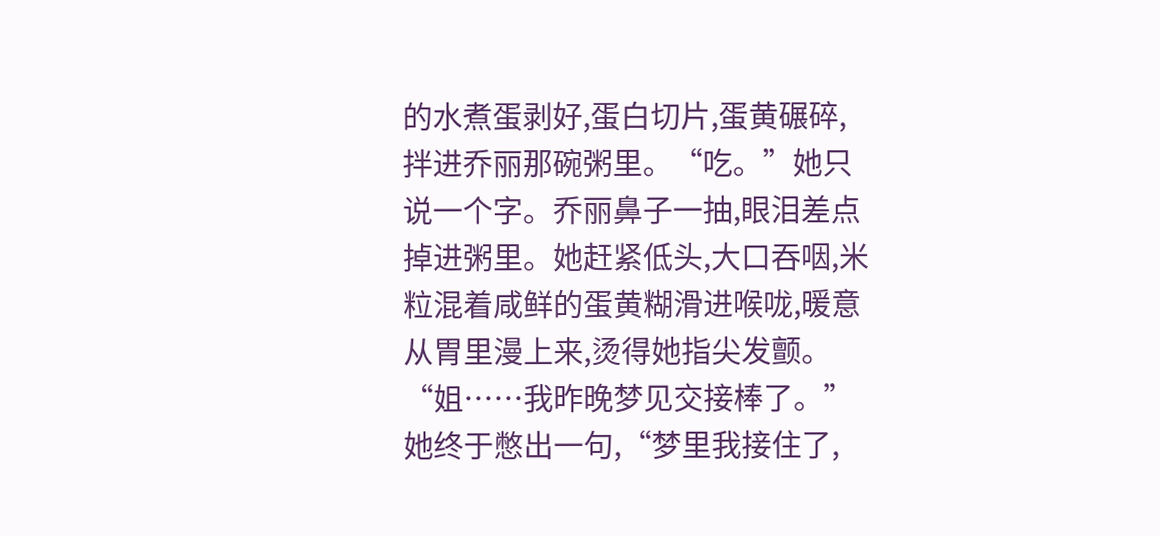的水煮蛋剥好,蛋白切片,蛋黄碾碎,拌进乔丽那碗粥里。“吃。”她只说一个字。乔丽鼻子一抽,眼泪差点掉进粥里。她赶紧低头,大口吞咽,米粒混着咸鲜的蛋黄糊滑进喉咙,暖意从胃里漫上来,烫得她指尖发颤。“姐……我昨晚梦见交接棒了。”她终于憋出一句,“梦里我接住了,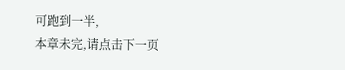可跑到一半,
本章未完,请点击下一页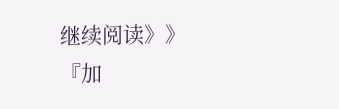继续阅读》》
『加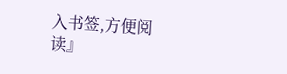入书签,方便阅读』